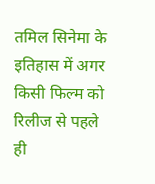तमिल सिनेमा के इतिहास में अगर किसी फिल्म को रिलीज से पहले ही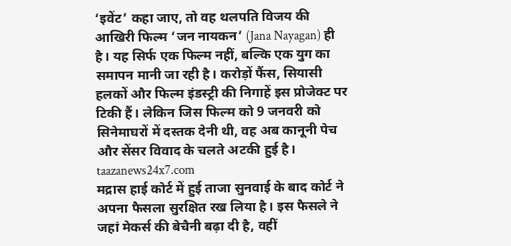‘इवेंट’ कहा जाए, तो वह थलपति विजय की आखिरी फिल्म ‘जन नायकन’ (Jana Nayagan) ही है। यह सिर्फ एक फिल्म नहीं, बल्कि एक युग का समापन मानी जा रही है। करोड़ों फैंस, सियासी हलकों और फिल्म इंडस्ट्री की निगाहें इस प्रोजेक्ट पर टिकी हैं। लेकिन जिस फिल्म को 9 जनवरी को सिनेमाघरों में दस्तक देनी थी, वह अब कानूनी पेच और सेंसर विवाद के चलते अटकी हुई है। taazanews24x7.com
मद्रास हाई कोर्ट में हुई ताजा सुनवाई के बाद कोर्ट ने अपना फैसला सुरक्षित रख लिया है। इस फैसले ने जहां मेकर्स की बेचैनी बढ़ा दी है, वहीं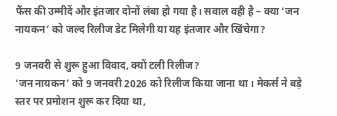फैंस की उम्मीदें और इंतजार दोनों लंबा हो गया है। सवाल वही है – क्या ‘जन नायकन’ को जल्द रिलीज डेट मिलेगी या यह इंतजार और खिंचेगा?

9 जनवरी से शुरू हुआ विवाद, क्यों टली रिलीज?
‘जन नायकन’ को 9 जनवरी 2026 को रिलीज किया जाना था। मेकर्स ने बड़े स्तर पर प्रमोशन शुरू कर दिया था,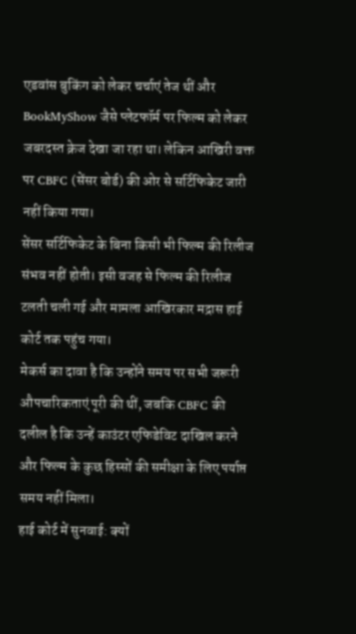एडवांस बुकिंग को लेकर चर्चाएं तेज थीं और BookMyShow जैसे प्लेटफॉर्म पर फिल्म को लेकर जबरदस्त क्रेज देखा जा रहा था। लेकिन आखिरी वक्त पर CBFC (सेंसर बोर्ड) की ओर से सर्टिफिकेट जारी नहीं किया गया।
सेंसर सर्टिफिकेट के बिना किसी भी फिल्म की रिलीज संभव नहीं होती। इसी वजह से फिल्म की रिलीज टलती चली गई और मामला आखिरकार मद्रास हाई कोर्ट तक पहुंच गया।
मेकर्स का दावा है कि उन्होंने समय पर सभी जरूरी औपचारिकताएं पूरी की थीं, जबकि CBFC की दलील है कि उन्हें काउंटर एफिडेविट दाखिल करने और फिल्म के कुछ हिस्सों की समीक्षा के लिए पर्याप्त समय नहीं मिला।
हाई कोर्ट में सुनवाई: क्यों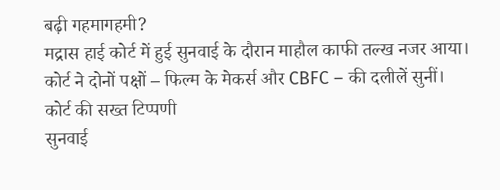बढ़ी गहमागहमी?
मद्रास हाई कोर्ट में हुई सुनवाई के दौरान माहौल काफी तल्ख नजर आया। कोर्ट ने दोनों पक्षों – फिल्म के मेकर्स और CBFC – की दलीलें सुनीं।
कोर्ट की सख्त टिप्पणी
सुनवाई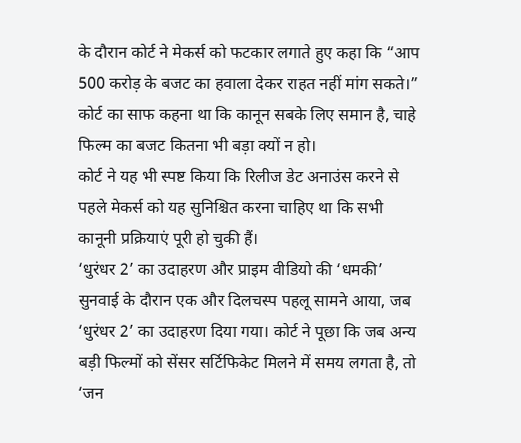के दौरान कोर्ट ने मेकर्स को फटकार लगाते हुए कहा कि “आप 500 करोड़ के बजट का हवाला देकर राहत नहीं मांग सकते।” कोर्ट का साफ कहना था कि कानून सबके लिए समान है, चाहे फिल्म का बजट कितना भी बड़ा क्यों न हो।
कोर्ट ने यह भी स्पष्ट किया कि रिलीज डेट अनाउंस करने से पहले मेकर्स को यह सुनिश्चित करना चाहिए था कि सभी कानूनी प्रक्रियाएं पूरी हो चुकी हैं।
‘धुरंधर 2’ का उदाहरण और प्राइम वीडियो की ‘धमकी’
सुनवाई के दौरान एक और दिलचस्प पहलू सामने आया, जब ‘धुरंधर 2’ का उदाहरण दिया गया। कोर्ट ने पूछा कि जब अन्य बड़ी फिल्मों को सेंसर सर्टिफिकेट मिलने में समय लगता है, तो ‘जन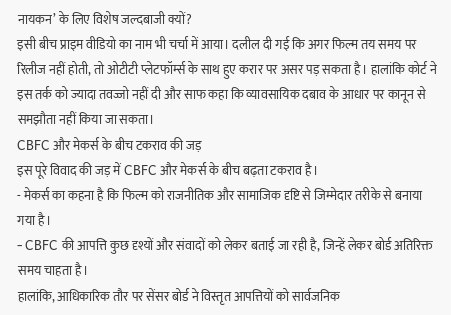नायकन’ के लिए विशेष जल्दबाजी क्यों?
इसी बीच प्राइम वीडियो का नाम भी चर्चा में आया। दलील दी गई कि अगर फिल्म तय समय पर रिलीज नहीं होती, तो ओटीटी प्लेटफॉर्म्स के साथ हुए करार पर असर पड़ सकता है। हालांकि कोर्ट ने इस तर्क को ज्यादा तवज्जो नहीं दी और साफ कहा कि व्यावसायिक दबाव के आधार पर कानून से समझौता नहीं किया जा सकता।
CBFC और मेकर्स के बीच टकराव की जड़
इस पूरे विवाद की जड़ में CBFC और मेकर्स के बीच बढ़ता टकराव है।
- मेकर्स का कहना है कि फिल्म को राजनीतिक और सामाजिक दृष्टि से जिम्मेदार तरीके से बनाया गया है।
- CBFC की आपत्ति कुछ दृश्यों और संवादों को लेकर बताई जा रही है, जिन्हें लेकर बोर्ड अतिरिक्त समय चाहता है।
हालांकि, आधिकारिक तौर पर सेंसर बोर्ड ने विस्तृत आपत्तियों को सार्वजनिक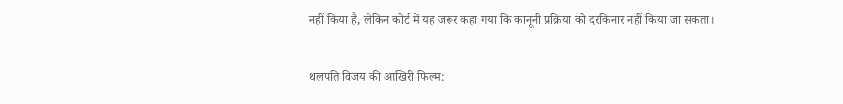नहीं किया है, लेकिन कोर्ट में यह जरूर कहा गया कि कानूनी प्रक्रिया को दरकिनार नहीं किया जा सकता।

थलपति विजय की आखिरी फिल्म: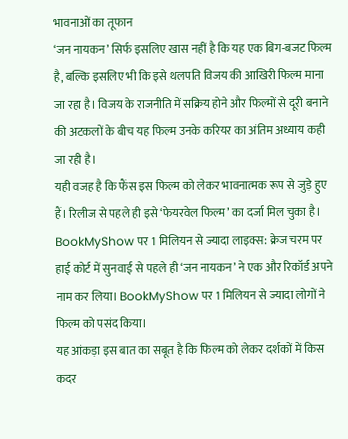भावनाओं का तूफान
‘जन नायकन’ सिर्फ इसलिए खास नहीं है कि यह एक बिग-बजट फिल्म है, बल्कि इसलिए भी कि इसे थलपति विजय की आखिरी फिल्म माना जा रहा है। विजय के राजनीति में सक्रिय होने और फिल्मों से दूरी बनाने की अटकलों के बीच यह फिल्म उनके करियर का अंतिम अध्याय कही जा रही है।
यही वजह है कि फैंस इस फिल्म को लेकर भावनात्मक रूप से जुड़े हुए हैं। रिलीज से पहले ही इसे ‘फेयरवेल फिल्म’ का दर्जा मिल चुका है।
BookMyShow पर 1 मिलियन से ज्यादा लाइक्स: क्रेज चरम पर
हाई कोर्ट में सुनवाई से पहले ही ‘जन नायकन’ ने एक और रिकॉर्ड अपने नाम कर लिया। BookMyShow पर 1 मिलियन से ज्यादा लोगों ने फिल्म को पसंद किया।
यह आंकड़ा इस बात का सबूत है कि फिल्म को लेकर दर्शकों में किस कदर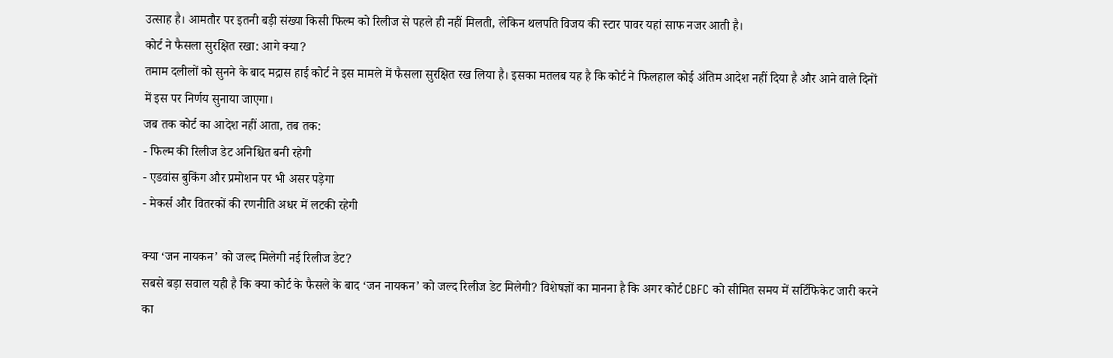उत्साह है। आमतौर पर इतनी बड़ी संख्या किसी फिल्म को रिलीज से पहले ही नहीं मिलती, लेकिन थलपति विजय की स्टार पावर यहां साफ नजर आती है।
कोर्ट ने फैसला सुरक्षित रखा: आगे क्या?
तमाम दलीलों को सुनने के बाद मद्रास हाई कोर्ट ने इस मामले में फैसला सुरक्षित रख लिया है। इसका मतलब यह है कि कोर्ट ने फिलहाल कोई अंतिम आदेश नहीं दिया है और आने वाले दिनों में इस पर निर्णय सुनाया जाएगा।
जब तक कोर्ट का आदेश नहीं आता, तब तक:
- फिल्म की रिलीज डेट अनिश्चित बनी रहेगी
- एडवांस बुकिंग और प्रमोशन पर भी असर पड़ेगा
- मेकर्स और वितरकों की रणनीति अधर में लटकी रहेगी

क्या ‘जन नायकन’ को जल्द मिलेगी नई रिलीज डेट?
सबसे बड़ा सवाल यही है कि क्या कोर्ट के फैसले के बाद ‘जन नायकन’ को जल्द रिलीज डेट मिलेगी? विशेषज्ञों का मानना है कि अगर कोर्ट CBFC को सीमित समय में सर्टिफिकेट जारी करने का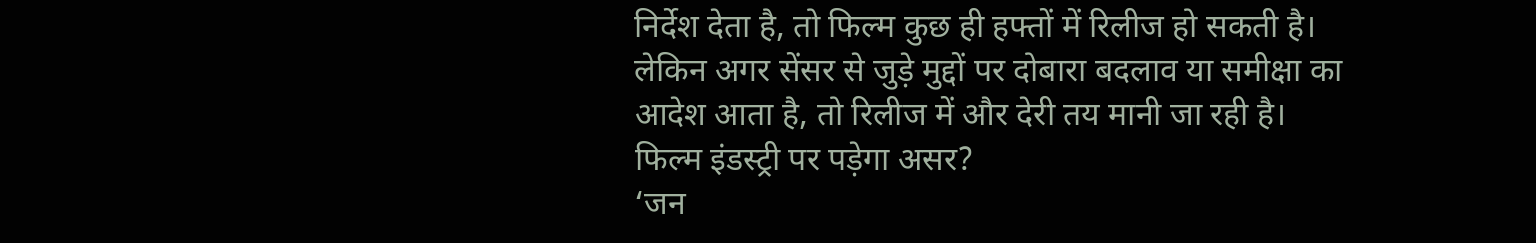निर्देश देता है, तो फिल्म कुछ ही हफ्तों में रिलीज हो सकती है।
लेकिन अगर सेंसर से जुड़े मुद्दों पर दोबारा बदलाव या समीक्षा का आदेश आता है, तो रिलीज में और देरी तय मानी जा रही है।
फिल्म इंडस्ट्री पर पड़ेगा असर?
‘जन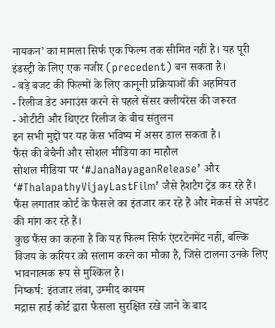नायकन’ का मामला सिर्फ एक फिल्म तक सीमित नहीं है। यह पूरी इंडस्ट्री के लिए एक नजीर (precedent) बन सकता है।
- बड़े बजट की फिल्मों के लिए कानूनी प्रक्रियाओं की अहमियत
- रिलीज डेट अनाउंस करने से पहले सेंसर क्लीयरेंस की जरूरत
- ओटीटी और थिएटर रिलीज के बीच संतुलन
इन सभी मुद्दों पर यह केस भविष्य में असर डाल सकता है।
फैंस की बेचैनी और सोशल मीडिया का माहौल
सोशल मीडिया पर ‘#JanaNayaganRelease’ और ‘#ThalapathyVijayLastFilm’ जैसे हैशटैग ट्रेंड कर रहे हैं। फैंस लगातार कोर्ट के फैसले का इंतजार कर रहे हैं और मेकर्स से अपडेट की मांग कर रहे हैं।
कुछ फैंस का कहना है कि यह फिल्म सिर्फ एंटरटेनमेंट नहीं, बल्कि विजय के करियर को सलाम करने का मौका है, जिसे टालना उनके लिए भावनात्मक रूप से मुश्किल है।
निष्कर्ष: इंतजार लंबा, उम्मीद कायम
मद्रास हाई कोर्ट द्वारा फैसला सुरक्षित रखे जाने के बाद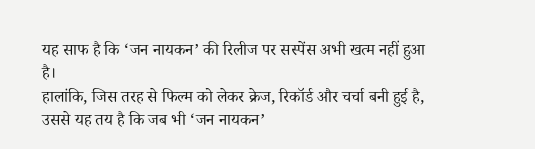यह साफ है कि ‘जन नायकन’ की रिलीज पर सस्पेंस अभी खत्म नहीं हुआ है।
हालांकि, जिस तरह से फिल्म को लेकर क्रेज, रिकॉर्ड और चर्चा बनी हुई है, उससे यह तय है कि जब भी ‘जन नायकन’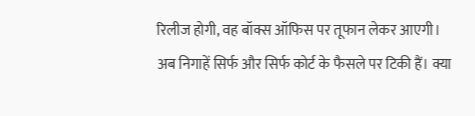रिलीज होगी, वह बॉक्स ऑफिस पर तूफान लेकर आएगी।
अब निगाहें सिर्फ और सिर्फ कोर्ट के फैसले पर टिकी हैं। क्या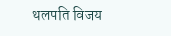थलपति विजय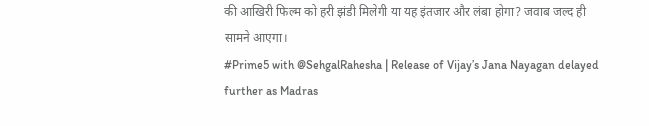की आखिरी फिल्म को हरी झंडी मिलेगी या यह इंतजार और लंबा होगा? जवाब जल्द ही सामने आएगा।
#Prime5 with @SehgalRahesha | Release of Vijay’s Jana Nayagan delayed further as Madras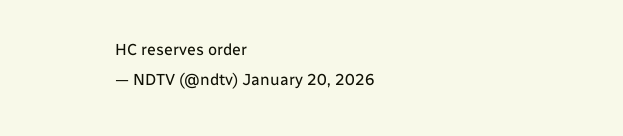HC reserves order
— NDTV (@ndtv) January 20, 2026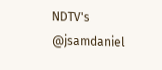NDTV's @jsamdaniel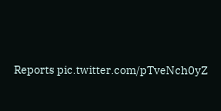Reports pic.twitter.com/pTveNch0yZ